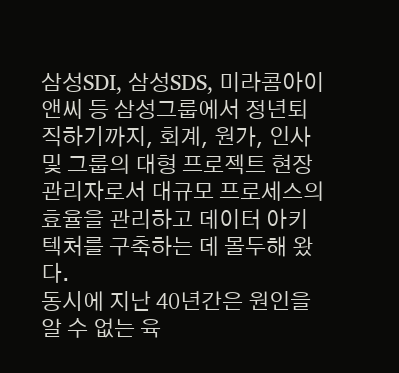삼성SDI, 삼성SDS, 미라콤아이앤씨 등 삼성그룹에서 정년퇴직하기까지, 회계, 원가, 인사 및 그룹의 대형 프로젝트 현장관리자로서 대규모 프로세스의 효율을 관리하고 데이터 아키텍처를 구축하는 데 몰두해 왔다.
동시에 지난 40년간은 원인을 알 수 없는 육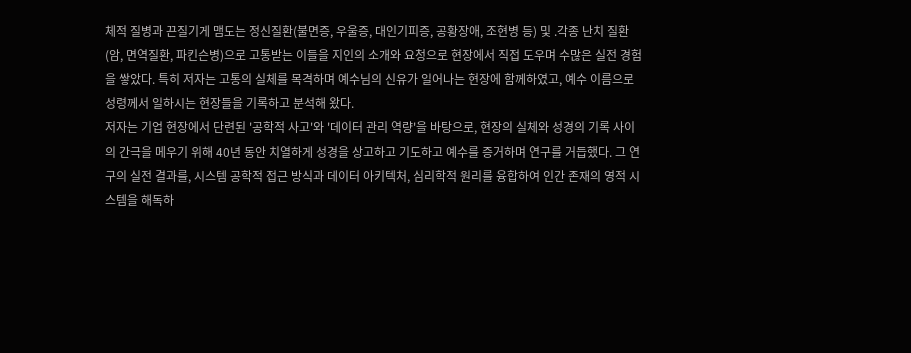체적 질병과 끈질기게 맴도는 정신질환(불면증, 우울증, 대인기피증, 공황장애, 조현병 등) 및 .각종 난치 질환(암, 면역질환, 파킨슨병)으로 고통받는 이들을 지인의 소개와 요청으로 현장에서 직접 도우며 수많은 실전 경험을 쌓았다. 특히 저자는 고통의 실체를 목격하며 예수님의 신유가 일어나는 현장에 함께하였고, 예수 이름으로 성령께서 일하시는 현장들을 기록하고 분석해 왔다.
저자는 기업 현장에서 단련된 '공학적 사고'와 '데이터 관리 역량'을 바탕으로, 현장의 실체와 성경의 기록 사이의 간극을 메우기 위해 40년 동안 치열하게 성경을 상고하고 기도하고 예수를 증거하며 연구를 거듭했다. 그 연구의 실전 결과를, 시스템 공학적 접근 방식과 데이터 아키텍처, 심리학적 원리를 융합하여 인간 존재의 영적 시스템을 해독하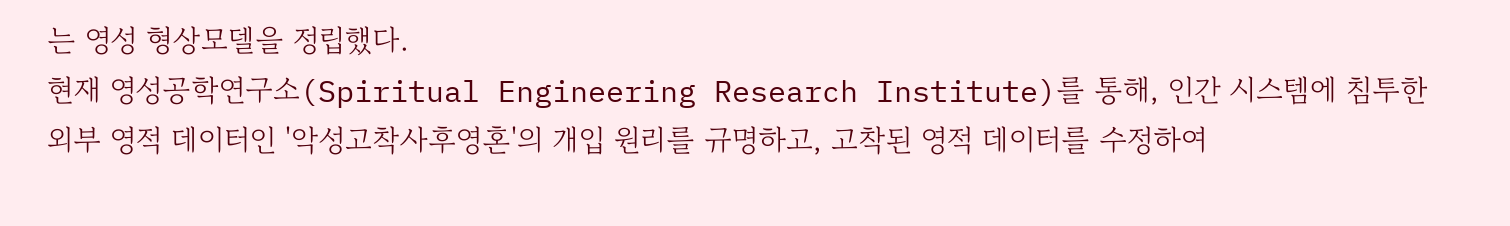는 영성 형상모델을 정립했다.
현재 영성공학연구소(Spiritual Engineering Research Institute)를 통해, 인간 시스템에 침투한 외부 영적 데이터인 '악성고착사후영혼'의 개입 원리를 규명하고, 고착된 영적 데이터를 수정하여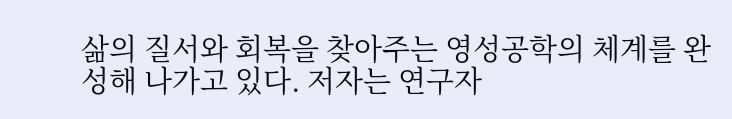삶의 질서와 회복을 찾아주는 영성공학의 체계를 완성해 나가고 있다. 저자는 연구자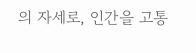의 자세로, 인간을 고통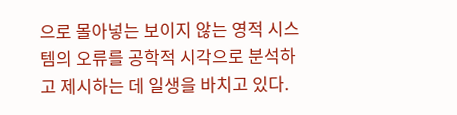으로 몰아넣는 보이지 않는 영적 시스템의 오류를 공학적 시각으로 분석하고 제시하는 데 일생을 바치고 있다.